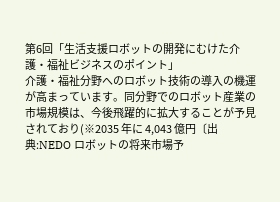第6回「生活支援ロボットの開発にむけた介護・福祉ビジネスのポイント」
介護・福祉分野へのロボット技術の導入の機運が高まっています。同分野でのロボット産業の市場規模は、今後飛躍的に拡大することが予見されており(※2035 年に 4,043 億円〔出典:NEDO ロボットの将来市場予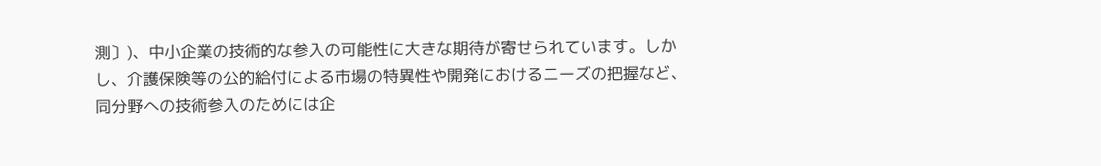測〕)、中小企業の技術的な参入の可能性に大きな期待が寄せられています。しかし、介護保険等の公的給付による市場の特異性や開発におけるニーズの把握など、同分野への技術参入のためには企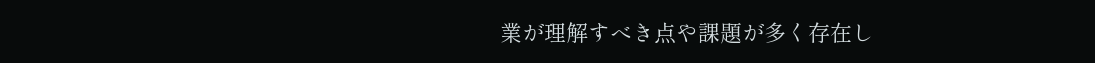業が理解すべき点や課題が多く存在し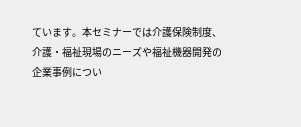ています。本セミナーでは介護保険制度、介護・福祉現場のニーズや福祉機器開発の企業事例につい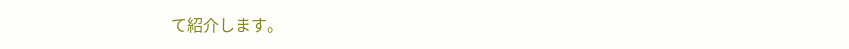て紹介します。